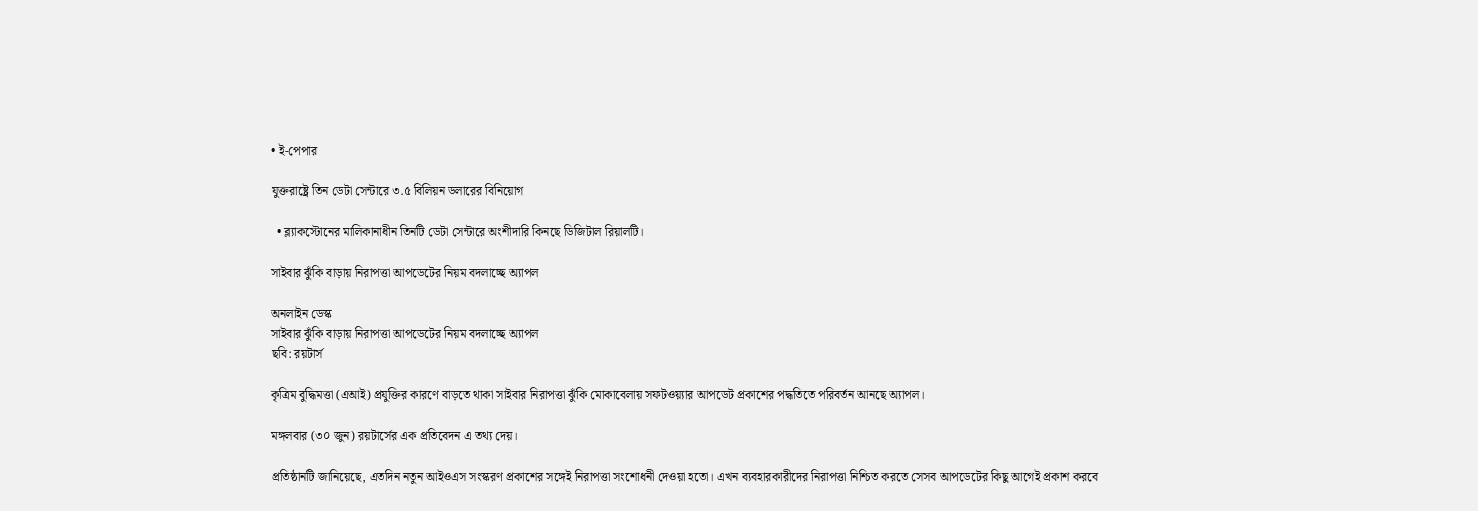• ই-পেপার

যুক্তরাষ্ট্রে তিন ডেটা সেন্টারে ৩.৫ বিলিয়ন ডলারের বিনিয়োগ

  • ব্ল্যাকস্টোনের মালিকানাধীন তিনটি ডেটা সেন্টারে অংশীদারি কিনছে ডিজিটাল রিয়ালটি।

সাইবার ঝুঁকি বাড়ায় নিরাপত্তা আপডেটের নিয়ম বদলাচ্ছে অ্যাপল

অনলাইন ডেস্ক
সাইবার ঝুঁকি বাড়ায় নিরাপত্তা আপডেটের নিয়ম বদলাচ্ছে অ্যাপল
ছবি: রয়টার্স

কৃত্রিম বুদ্ধিমত্তা (এআই) প্রযুক্তির কারণে বাড়তে থাকা সাইবার নিরাপত্তা ঝুঁকি মোকাবেলায় সফটওয়্যার আপডেট প্রকাশের পদ্ধতিতে পরিবর্তন আনছে অ্যাপল।

মঙ্গলবার (৩০ জুন) রয়টার্সের এক প্রতিবেদন এ তথ্য দেয়।

প্রতিষ্ঠানটি জানিয়েছে, এতদিন নতুন আইওএস সংস্করণ প্রকাশের সঙ্গেই নিরাপত্তা সংশোধনী দেওয়া হতো। এখন ব্যবহারকারীদের নিরাপত্তা নিশ্চিত করতে সেসব আপডেটের কিছু আগেই প্রকাশ করবে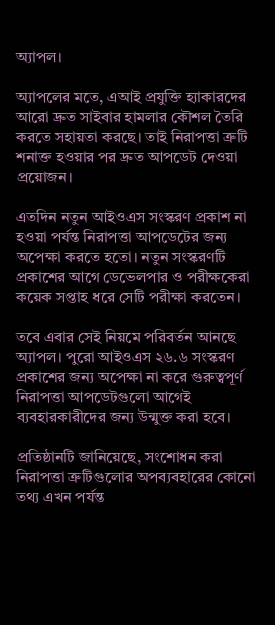অ্যাপল।

অ্যাপলের মতে, এআই প্রযুক্তি হ্যাকারদের আরো দ্রুত সাইবার হামলার কৌশল তৈরি করতে সহায়তা করছে। তাই নিরাপত্তা ত্রুটি শনাক্ত হওয়ার পর দ্রুত আপডেট দেওয়া প্রয়োজন।

এতদিন নতুন আইওএস সংস্করণ প্রকাশ না হওয়া পর্যন্ত নিরাপত্তা আপডেটের জন্য অপেক্ষা করতে হতো। নতুন সংস্করণটি প্রকাশের আগে ডেভেলপার ও পরীক্ষকেরা কয়েক সপ্তাহ ধরে সেটি পরীক্ষা করতেন।

তবে এবার সেই নিয়মে পরিবর্তন আনছে অ্যাপল। পুরো আইওএস ২৬.৬ সংস্করণ প্রকাশের জন্য অপেক্ষা না করে গুরুত্বপূর্ণ নিরাপত্তা আপডেটগুলো আগেই ব্যবহারকারীদের জন্য উন্মুক্ত করা হবে।

প্রতিষ্ঠানটি জানিয়েছে, সংশোধন করা নিরাপত্তা ত্রুটিগুলোর অপব্যবহারের কোনো তথ্য এখন পর্যন্ত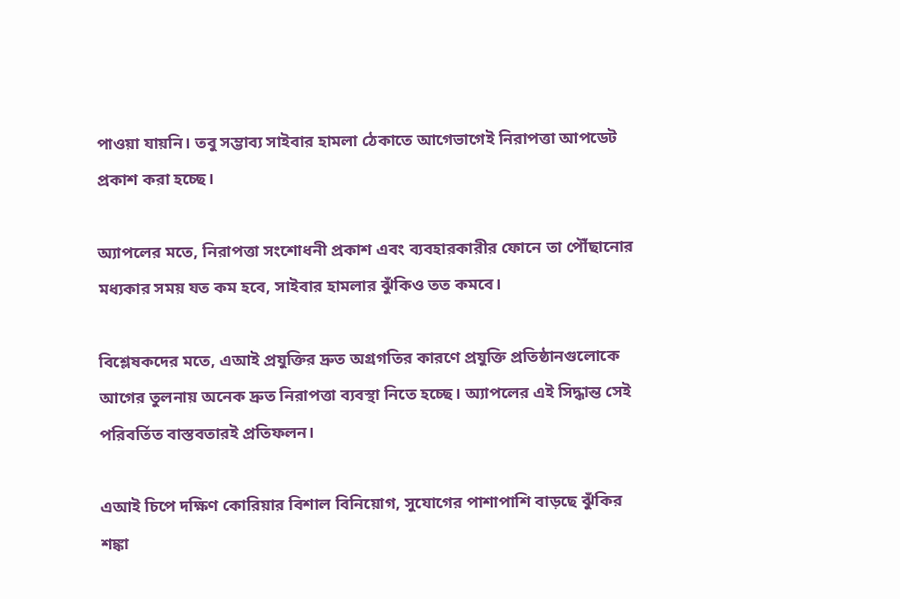পাওয়া যায়নি। তবু সম্ভাব্য সাইবার হামলা ঠেকাতে আগেভাগেই নিরাপত্তা আপডেট প্রকাশ করা হচ্ছে।

অ্যাপলের মতে, নিরাপত্তা সংশোধনী প্রকাশ এবং ব্যবহারকারীর ফোনে তা পৌঁছানোর মধ্যকার সময় যত কম হবে, সাইবার হামলার ঝুঁকিও তত কমবে।

বিশ্লেষকদের মতে, এআই প্রযুক্তির দ্রুত অগ্রগতির কারণে প্রযুক্তি প্রতিষ্ঠানগুলোকে আগের তুলনায় অনেক দ্রুত নিরাপত্তা ব্যবস্থা নিতে হচ্ছে। অ্যাপলের এই সিদ্ধান্ত সেই পরিবর্তিত বাস্তবতারই প্রতিফলন।

এআই চিপে দক্ষিণ কোরিয়ার বিশাল বিনিয়োগ, সুযোগের পাশাপাশি বাড়ছে ঝুঁকির শঙ্কা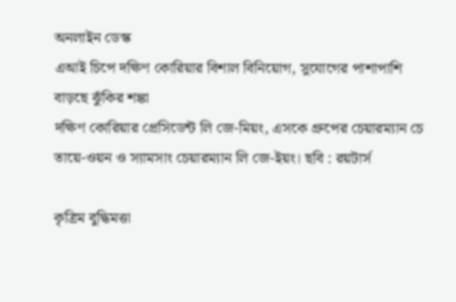অনলাইন ডেস্ক
এআই চিপে দক্ষিণ কোরিয়ার বিশাল বিনিয়োগ, সুযোগের পাশাপাশি বাড়ছে ঝুঁকির শঙ্কা
দক্ষিণ কোরিয়ার প্রেসিডেন্ট লি জে-মিয়ং, এসকে গ্রুপের চেয়ারম্যান চে তায়ে-ওয়ন ও স্যামসাং চেয়ারম্যান লি জে-ইয়ং। ছবি : রয়টার্স

কৃত্রিম বুদ্ধিমত্তা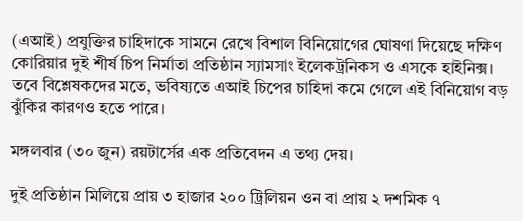(এআই) প্রযুক্তির চাহিদাকে সামনে রেখে বিশাল বিনিয়োগের ঘোষণা দিয়েছে দক্ষিণ কোরিয়ার দুই শীর্ষ চিপ নির্মাতা প্রতিষ্ঠান স্যামসাং ইলেকট্রনিকস ও এসকে হাইনিক্স। তবে বিশ্লেষকদের মতে, ভবিষ্যতে এআই চিপের চাহিদা কমে গেলে এই বিনিয়োগ বড় ঝুঁকির কারণও হতে পারে।

মঙ্গলবার (৩০ জুন) রয়টার্সের এক প্রতিবেদন এ তথ্য দেয়।

দুই প্রতিষ্ঠান মিলিয়ে প্রায় ৩ হাজার ২০০ ট্রিলিয়ন ওন বা প্রায় ২ দশমিক ৭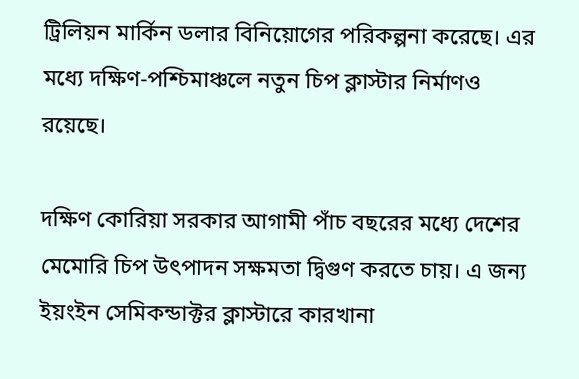ট্রিলিয়ন মার্কিন ডলার বিনিয়োগের পরিকল্পনা করেছে। এর মধ্যে দক্ষিণ-পশ্চিমাঞ্চলে নতুন চিপ ক্লাস্টার নির্মাণও রয়েছে।

দক্ষিণ কোরিয়া সরকার আগামী পাঁচ বছরের মধ্যে দেশের মেমোরি চিপ উৎপাদন সক্ষমতা দ্বিগুণ করতে চায়। এ জন্য ইয়ংইন সেমিকন্ডাক্টর ক্লাস্টারে কারখানা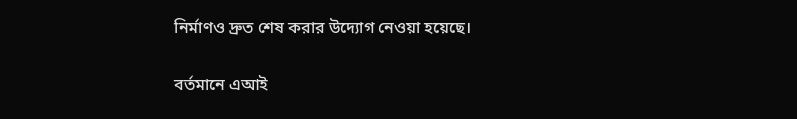নির্মাণও দ্রুত শেষ করার উদ্যোগ নেওয়া হয়েছে।

বর্তমানে এআই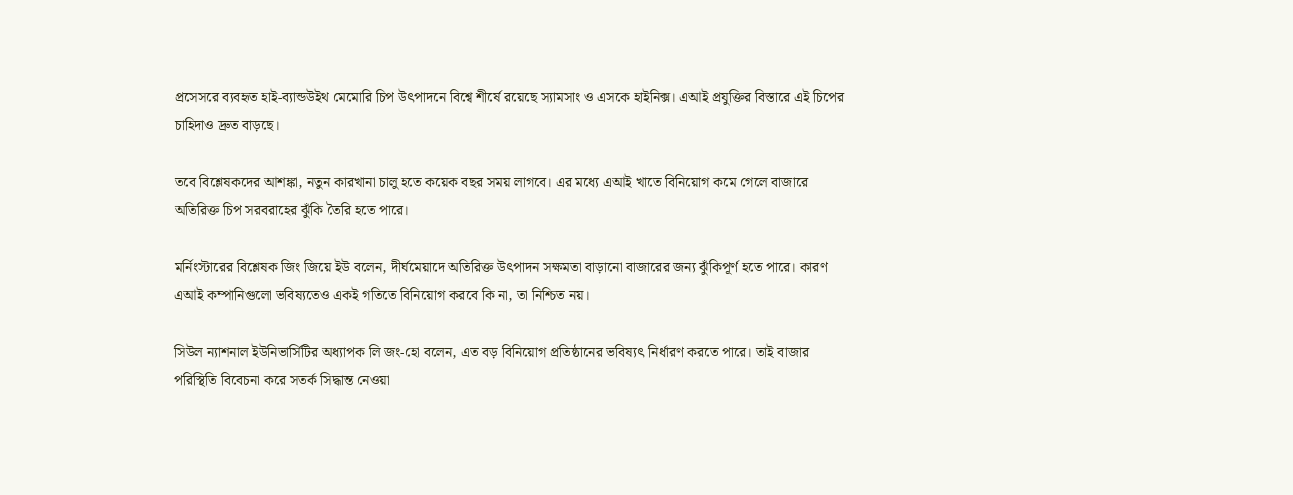প্রসেসরে ব্যবহৃত হাই-ব্যান্ডউইথ মেমোরি চিপ উৎপাদনে বিশ্বে শীর্ষে রয়েছে স্যামসাং ও এসকে হাইনিক্স। এআই প্রযুক্তির বিস্তারে এই চিপের চাহিদাও দ্রুত বাড়ছে।

তবে বিশ্লেষকদের আশঙ্কা, নতুন কারখানা চালু হতে কয়েক বছর সময় লাগবে। এর মধ্যে এআই খাতে বিনিয়োগ কমে গেলে বাজারে অতিরিক্ত চিপ সরবরাহের ঝুঁকি তৈরি হতে পারে।

মর্নিংস্টারের বিশ্লেষক জিং জিয়ে ইউ বলেন, দীর্ঘমেয়াদে অতিরিক্ত উৎপাদন সক্ষমতা বাড়ানো বাজারের জন্য ঝুঁকিপূর্ণ হতে পারে। কারণ এআই কম্পানিগুলো ভবিষ্যতেও একই গতিতে বিনিয়োগ করবে কি না, তা নিশ্চিত নয়।

সিউল ন্যাশনাল ইউনিভার্সিটির অধ্যাপক লি জং-হো বলেন, এত বড় বিনিয়োগ প্রতিষ্ঠানের ভবিষ্যৎ নির্ধারণ করতে পারে। তাই বাজার পরিস্থিতি বিবেচনা করে সতর্ক সিদ্ধান্ত নেওয়া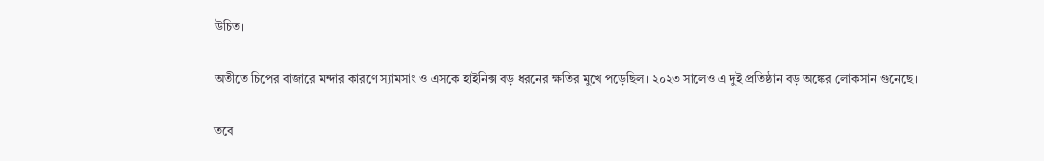উচিত।

অতীতে চিপের বাজারে মন্দার কারণে স্যামসাং ও এসকে হাইনিক্স বড় ধরনের ক্ষতির মুখে পড়েছিল। ২০২৩ সালেও এ দুই প্রতিষ্ঠান বড় অঙ্কের লোকসান গুনেছে।

তবে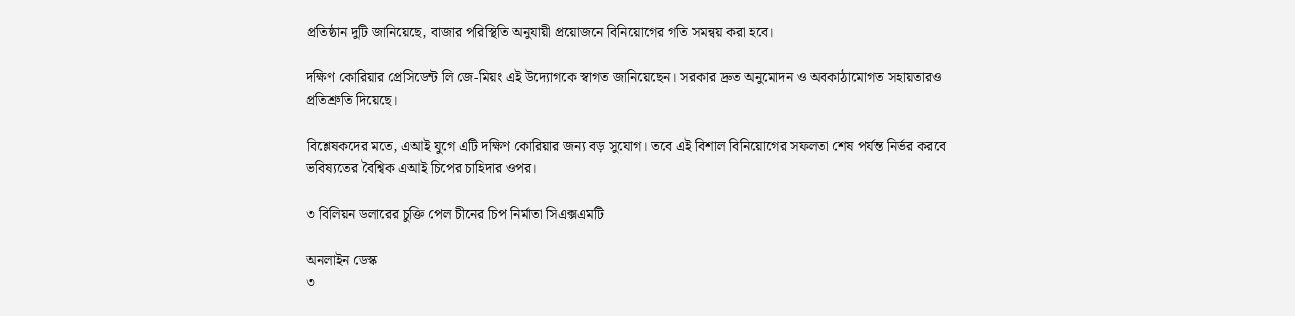প্রতিষ্ঠান দুটি জানিয়েছে, বাজার পরিস্থিতি অনুযায়ী প্রয়োজনে বিনিয়োগের গতি সমন্বয় করা হবে।

দক্ষিণ কোরিয়ার প্রেসিডেন্ট লি জে-মিয়ং এই উদ্যোগকে স্বাগত জানিয়েছেন। সরকার দ্রুত অনুমোদন ও অবকাঠামোগত সহায়তারও প্রতিশ্রুতি দিয়েছে।

বিশ্লেষকদের মতে, এআই যুগে এটি দক্ষিণ কোরিয়ার জন্য বড় সুযোগ। তবে এই বিশাল বিনিয়োগের সফলতা শেষ পর্যন্ত নির্ভর করবে ভবিষ্যতের বৈশ্বিক এআই চিপের চাহিদার ওপর।

৩ বিলিয়ন ডলারের চুক্তি পেল চীনের চিপ নির্মাতা সিএক্সএমটি

অনলাইন ডেস্ক
৩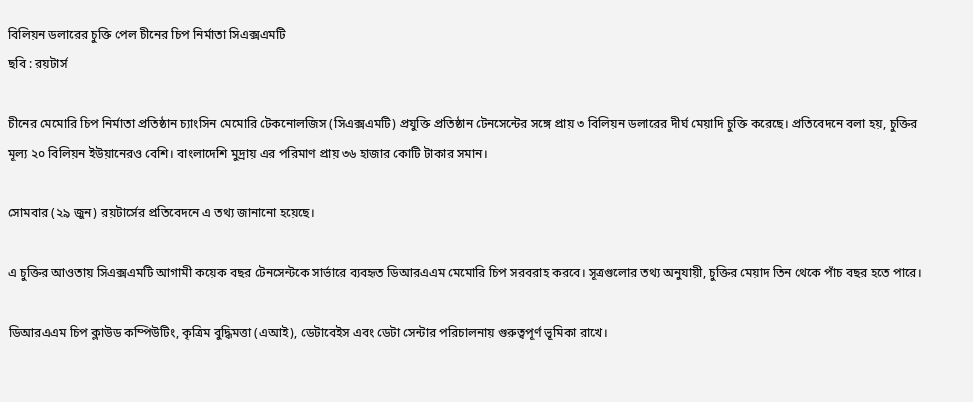বিলিয়ন ডলারের চুক্তি পেল চীনের চিপ নির্মাতা সিএক্সএমটি
ছবি : রয়টার্স

চীনের মেমোরি চিপ নির্মাতা প্রতিষ্ঠান চ্যাংসিন মেমোরি টেকনোলজিস (সিএক্সএমটি) প্রযুক্তি প্রতিষ্ঠান টেনসেন্টের সঙ্গে প্রায় ৩ বিলিয়ন ডলারের দীর্ঘ মেয়াদি চুক্তি করেছে। প্রতিবেদনে বলা হয়, চুক্তির মূল্য ২০ বিলিয়ন ইউয়ানেরও বেশি। বাংলাদেশি মুদ্রায় এর পরিমাণ প্রায় ৩৬ হাজার কোটি টাকার সমান।

সোমবার (২৯ জুন) রয়টার্সের প্রতিবেদনে এ তথ্য জানানো হয়েছে।

এ চুক্তির আওতায় সিএক্সএমটি আগামী কয়েক বছর টেনসেন্টকে সার্ভারে ব্যবহৃত ডিআরএএম মেমোরি চিপ সরবরাহ করবে। সূত্রগুলোর তথ্য অনুযায়ী, চুক্তির মেয়াদ তিন থেকে পাঁচ বছর হতে পারে।

ডিআরএএম চিপ ক্লাউড কম্পিউটিং, কৃত্রিম বুদ্ধিমত্তা (এআই), ডেটাবেইস এবং ডেটা সেন্টার পরিচালনায় গুরুত্বপূর্ণ ভূমিকা রাখে।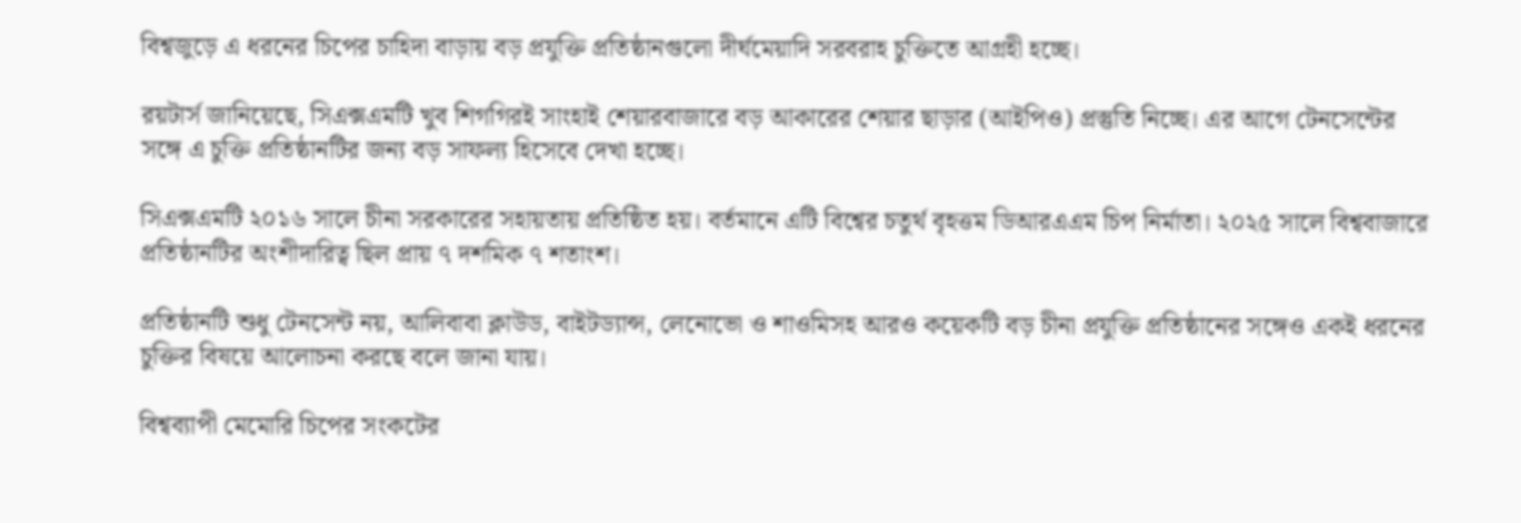বিশ্বজুড়ে এ ধরনের চিপের চাহিদা বাড়ায় বড় প্রযুক্তি প্রতিষ্ঠানগুলো দীর্ঘমেয়াদি সরবরাহ চুক্তিতে আগ্রহী হচ্ছে।

রয়টার্স জানিয়েছে, সিএক্সএমটি খুব শিগগিরই সাংহাই শেয়ারবাজারে বড় আকারের শেয়ার ছাড়ার (আইপিও) প্রস্তুতি নিচ্ছে। এর আগে টেনসেন্টের সঙ্গে এ চুক্তি প্রতিষ্ঠানটির জন্য বড় সাফল্য হিসেবে দেখা হচ্ছে।

সিএক্সএমটি ২০১৬ সালে চীনা সরকারের সহায়তায় প্রতিষ্ঠিত হয়। বর্তমানে এটি বিশ্বের চতুর্থ বৃহত্তম ডিআরএএম চিপ নির্মাতা। ২০২৫ সালে বিশ্ববাজারে প্রতিষ্ঠানটির অংশীদারিত্ব ছিল প্রায় ৭ দশমিক ৭ শতাংশ।

প্রতিষ্ঠানটি শুধু টেনসেন্ট নয়, আলিবাবা ক্লাউড, বাইটড্যান্স, লেনোভো ও শাওমিসহ আরও কয়েকটি বড় চীনা প্রযুক্তি প্রতিষ্ঠানের সঙ্গেও একই ধরনের চুক্তির বিষয়ে আলোচনা করছে বলে জানা যায়।

বিশ্বব্যাপী মেমোরি চিপের সংকটের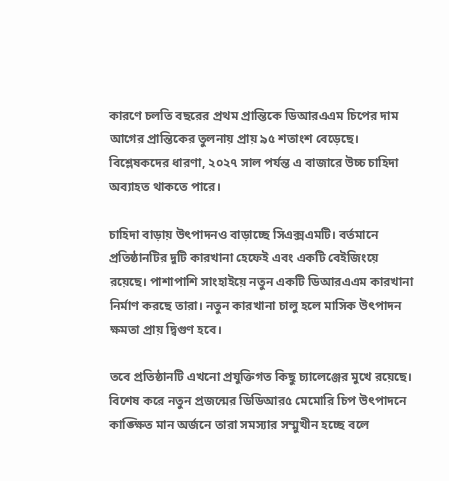কারণে চলতি বছরের প্রথম প্রান্তিকে ডিআরএএম চিপের দাম আগের প্রান্তিকের তুলনায় প্রায় ৯৫ শতাংশ বেড়েছে। বিশ্লেষকদের ধারণা, ২০২৭ সাল পর্যন্ত এ বাজারে উচ্চ চাহিদা অব্যাহত থাকতে পারে।

চাহিদা বাড়ায় উৎপাদনও বাড়াচ্ছে সিএক্সএমটি। বর্তমানে প্রতিষ্ঠানটির দুটি কারখানা হেফেই এবং একটি বেইজিংয়ে রয়েছে। পাশাপাশি সাংহাইয়ে নতুন একটি ডিআরএএম কারখানা নির্মাণ করছে তারা। নতুন কারখানা চালু হলে মাসিক উৎপাদন ক্ষমতা প্রায় দ্বিগুণ হবে।

তবে প্রতিষ্ঠানটি এখনো প্রযুক্তিগত কিছু চ্যালেঞ্জের মুখে রয়েছে। বিশেষ করে নতুন প্রজন্মের ডিডিআর৫ মেমোরি চিপ উৎপাদনে কাঙ্ক্ষিত মান অর্জনে তারা সমস্যার সম্মুখীন হচ্ছে বলে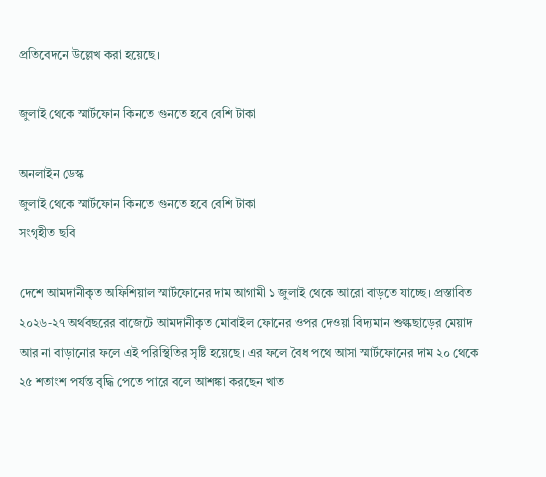প্রতিবেদনে উল্লেখ করা হয়েছে।

জুলাই থেকে স্মার্টফোন কিনতে গুনতে হবে বেশি টাকা

অনলাইন ডেস্ক
জুলাই থেকে স্মার্টফোন কিনতে গুনতে হবে বেশি টাকা
সংগৃহীত ছবি

দেশে আমদানীকৃত অফিশিয়াল স্মার্টফোনের দাম আগামী ১ জুলাই থেকে আরো বাড়তে যাচ্ছে। প্রস্তাবিত ২০২৬-২৭ অর্থবছরের বাজেটে আমদানীকৃত মোবাইল ফোনের ওপর দেওয়া বিদ্যমান শুল্কছাড়ের মেয়াদ আর না বাড়ানোর ফলে এই পরিস্থিতির সৃষ্টি হয়েছে। এর ফলে বৈধ পথে আসা স্মার্টফোনের দাম ২০ থেকে ২৫ শতাংশ পর্যন্ত বৃদ্ধি পেতে পারে বলে আশঙ্কা করছেন খাত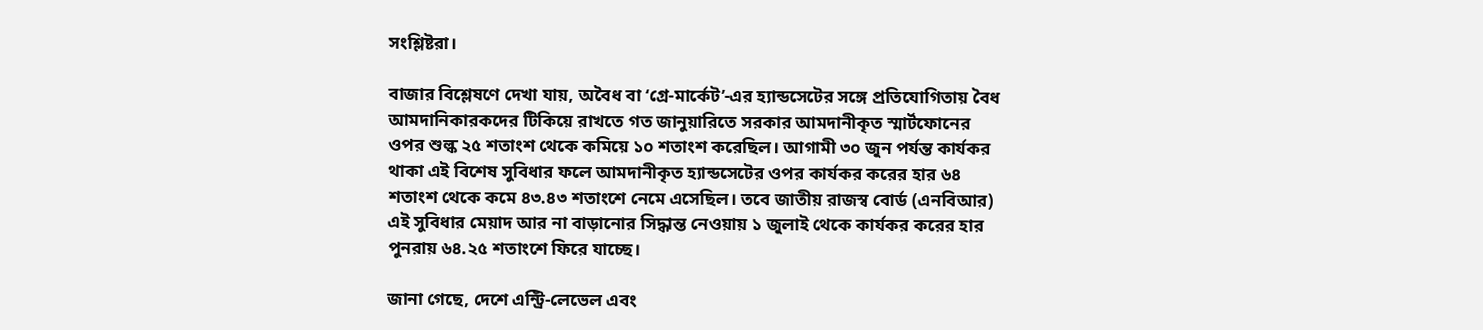সংশ্লিষ্টরা।

বাজার বিশ্লেষণে দেখা যায়, অবৈধ বা ‘গ্রে-মার্কেট’-এর হ্যান্ডসেটের সঙ্গে প্রতিযোগিতায় বৈধ আমদানিকারকদের টিকিয়ে রাখতে গত জানুয়ারিতে সরকার আমদানীকৃত স্মার্টফোনের ওপর শুল্ক ২৫ শতাংশ থেকে কমিয়ে ১০ শতাংশ করেছিল। আগামী ৩০ জুন পর্যন্ত কার্যকর থাকা এই বিশেষ সুবিধার ফলে আমদানীকৃত হ্যান্ডসেটের ওপর কার্যকর করের হার ৬৪ শতাংশ থেকে কমে ৪৩.৪৩ শতাংশে নেমে এসেছিল। তবে জাতীয় রাজস্ব বোর্ড (এনবিআর) এই সুবিধার মেয়াদ আর না বাড়ানোর সিদ্ধান্ত নেওয়ায় ১ জুলাই থেকে কার্যকর করের হার পুনরায় ৬৪.২৫ শতাংশে ফিরে যাচ্ছে।

জানা গেছে, দেশে এন্ট্রি-লেভেল এবং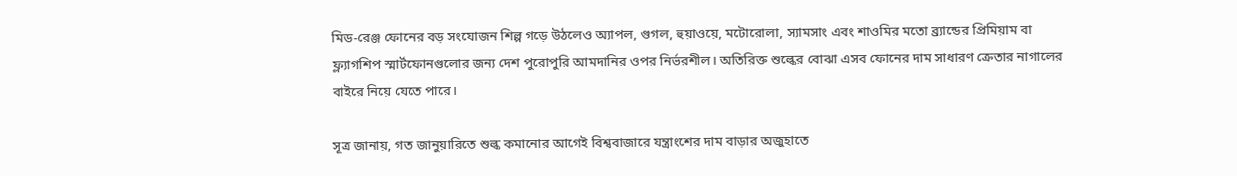মিড-রেঞ্জ ফোনের বড় সংযোজন শিল্প গড়ে উঠলেও অ্যাপল, গুগল, হুয়াওয়ে, মটোরোলা, স্যামসাং এবং শাওমির মতো ব্র্যান্ডের প্রিমিয়াম বা ফ্ল্যাগশিপ স্মার্টফোনগুলোর জন্য দেশ পুরোপুরি আমদানির ওপর নির্ভরশীল। অতিরিক্ত শুল্কের বোঝা এসব ফোনের দাম সাধারণ ক্রেতার নাগালের বাইরে নিয়ে যেতে পারে।

সূত্র জানায়, গত জানুয়ারিতে শুল্ক কমানোর আগেই বিশ্ববাজারে যন্ত্রাংশের দাম বাড়ার অজুহাতে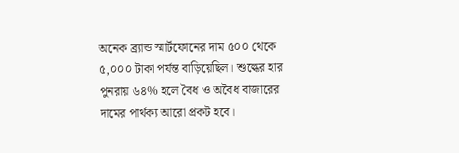অনেক ব্র্যান্ড স্মার্টফোনের দাম ৫০০ থেকে ৫,০০০ টাকা পর্যন্ত বাড়িয়েছিল। শুল্কের হার পুনরায় ৬৪% হলে বৈধ ও অবৈধ বাজারের দামের পার্থক্য আরো প্রকট হবে।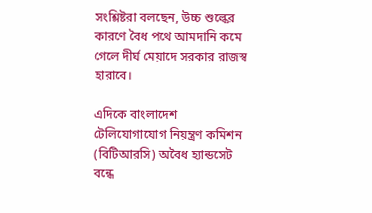সংশ্লিষ্টরা বলছেন, উচ্চ শুল্কের কারণে বৈধ পথে আমদানি কমে গেলে দীর্ঘ মেয়াদে সরকার রাজস্ব হারাবে।

এদিকে বাংলাদেশ টেলিযোগাযোগ নিয়ন্ত্রণ কমিশন (বিটিআরসি) অবৈধ হ্যান্ডসেট বন্ধে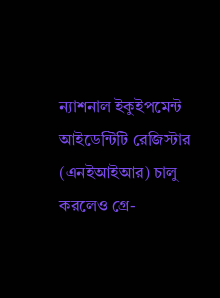ন্যাশনাল ইকুইপমেন্ট আইডেন্টিটি রেজিস্টার (এনইআইআর) চালু করলেও গ্রে-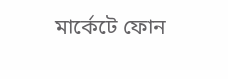মার্কেটে ফোন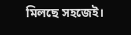মিলছে সহজেই।